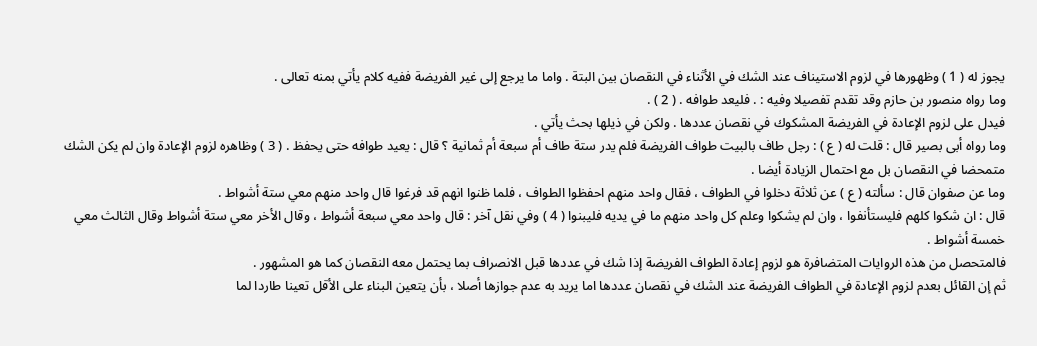يجوز له ( 1 ) وظهورها في لزوم الاستيناف عند الشك في الأثناء في النقصان بين البتة . واما ما يرجع إلى غير الفريضة ففيه كلام يأتي بمنه تعالى .
وما رواه منصور بن حازم وقد تقدم تفصيلا وفيه : . فليعد طوافه . ( 2 ) .
فيدل على لزوم الإعادة في الفريضة المشكوك في نقصان عددها . ولكن في ذيلها بحث يأتي .
وما رواه أبى بصير قال : قلت له ( ع ) : رجل طاف بالبيت طواف الفريضة فلم يدر ستة طاف أم سبعة أم ثمانية ؟ قال : يعيد طوافه حتى يحفظ . ( 3 ) وظاهره لزوم الإعادة وان لم يكن الشك متمحضا في النقصان بل مع احتمال الزيادة أيضا .
وما عن صفوان قال : سألته ( ع ) عن ثلاثة دخلوا في الطواف ، فقال واحد منهم احفظوا الطواف ، فلما ظنوا انهم قد فرغوا قال واحد منهم معي ستة أشواط .
قال : ان شكوا كلهم فليستأنفوا ، وان لم يشكوا وعلم كل واحد منهم ما في يديه فليبنوا ( 4 ) وفي نقل آخر : قال واحد معي سبعة أشواط ، وقال الأخر معي ستة أشواط وقال الثالث معي خمسة أشواط .
فالمتحصل من هذه الروايات المتضافرة هو لزوم إعادة الطواف الفريضة إذا شك في عددها قبل الانصراف بما يحتمل معه النقصان كما هو المشهور .
ثم إن القائل بعدم لزوم الإعادة في الطواف الفريضة عند الشك في نقصان عددها اما يريد به عدم جوازها أصلا ، بأن يتعين البناء على الأقل تعينا طاردا لما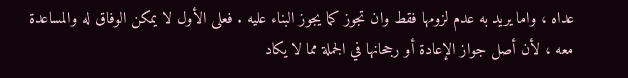عداه ، واما يريد به عدم لزومها فقط وان تجوز كما يجوز البناء عليه . فعلى الأول لا يمكن الوفاق له والمساعدة معه ، لأن أصل جواز الإعادة أو رجحانها في الجملة مما لا يكاد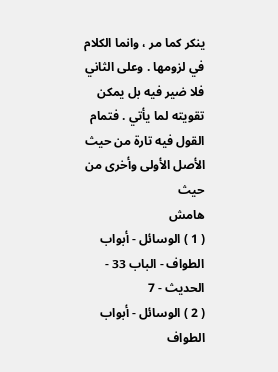ينكر كما مر ، وانما الكلام في لزومها . وعلى الثاني فلا ضير فيه بل يمكن تقويته لما يأتي . فتمام القول فيه تارة من حيث الأصل الأولى وأخرى من حيث
هامش
( 1 ) الوسائل - أبواب الطواف - الباب 33 - الحديث - 7
( 2 ) الوسائل - أبواب الطواف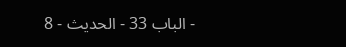- الباب 33 - الحديث - 8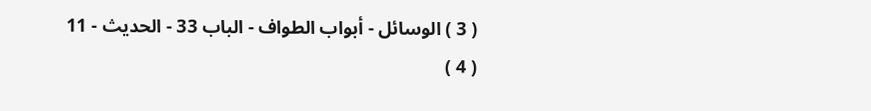( 3 ) الوسائل - أبواب الطواف - الباب 33 - الحديث - 11
( 4 )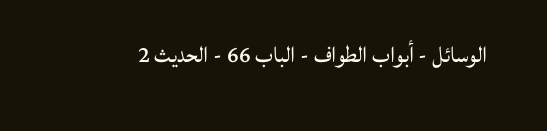الوسائل - أبواب الطواف - الباب 66 - الحديث 2